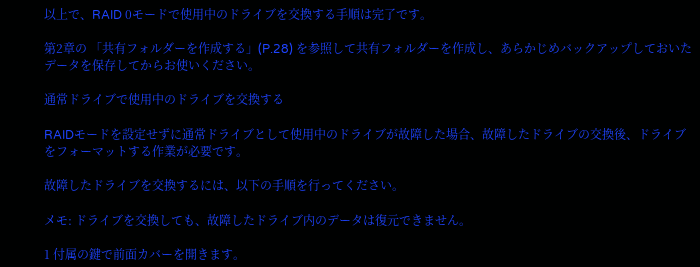以上で、RAID 0モードで使用中のドライブを交換する手順は完了です。

第2章の 「共有フォルダーを作成する」(P.28) を参照して共有フォルダーを作成し、あらかじめバックアップしておいたデータを保存してからお使いください。

通常ドライブで使用中のドライブを交換する

RAIDモードを設定せずに通常ドライブとして使用中のドライブが故障した場合、故障したドライブの交換後、ドライブをフォーマットする作業が必要です。

故障したドライブを交換するには、以下の手順を行ってください。

メモ: ドライブを交換しても、故障したドライブ内のデータは復元できません。

1 付属の鍵で前面カバーを開きます。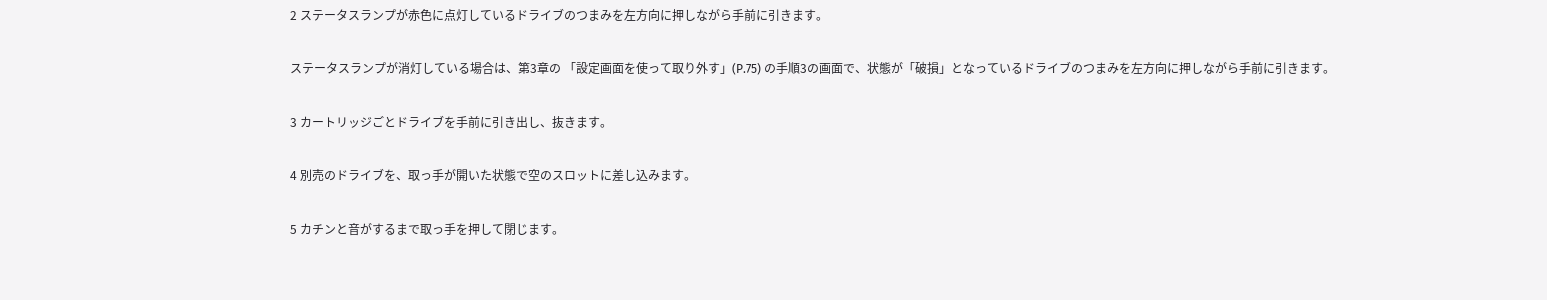2 ステータスランプが赤色に点灯しているドライブのつまみを左方向に押しながら手前に引きます。

ステータスランプが消灯している場合は、第3章の 「設定画面を使って取り外す」(P.75) の手順3の画面で、状態が「破損」となっているドライブのつまみを左方向に押しながら手前に引きます。

3 カートリッジごとドライブを手前に引き出し、抜きます。

4 別売のドライブを、取っ手が開いた状態で空のスロットに差し込みます。

5 カチンと音がするまで取っ手を押して閉じます。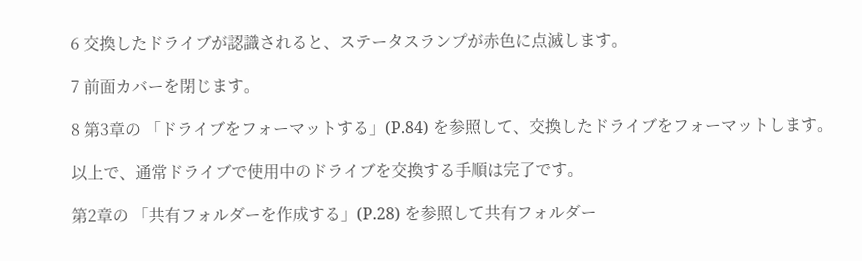6 交換したドライブが認識されると、ステータスランプが赤色に点滅します。

7 前面カバーを閉じます。

8 第3章の 「ドライブをフォーマットする」(P.84) を参照して、交換したドライブをフォーマットします。

以上で、通常ドライブで使用中のドライブを交換する手順は完了です。

第2章の 「共有フォルダーを作成する」(P.28) を参照して共有フォルダー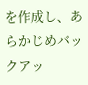を作成し、あらかじめバックアッ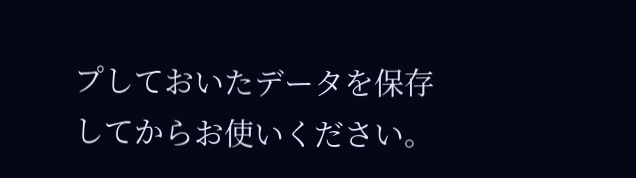プしておいたデータを保存してからお使いください。